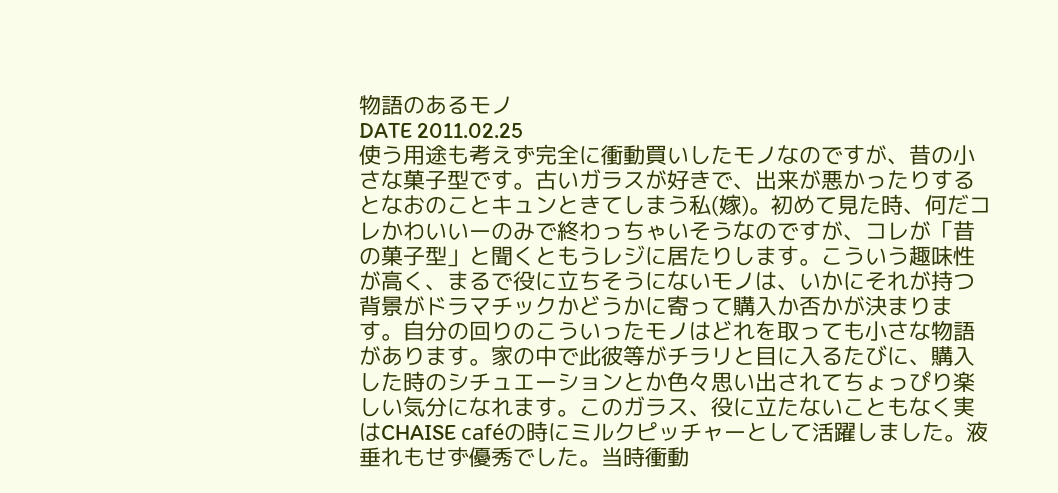物語のあるモノ
DATE 2011.02.25
使う用途も考えず完全に衝動買いしたモノなのですが、昔の小さな菓子型です。古いガラスが好きで、出来が悪かったりするとなおのことキュンときてしまう私(嫁)。初めて見た時、何だコレかわいいーのみで終わっちゃいそうなのですが、コレが「昔の菓子型」と聞くともうレジに居たりします。こういう趣味性が高く、まるで役に立ちそうにないモノは、いかにそれが持つ背景がドラマチックかどうかに寄って購入か否かが決まります。自分の回りのこういったモノはどれを取っても小さな物語があります。家の中で此彼等がチラリと目に入るたびに、購入した時のシチュエーションとか色々思い出されてちょっぴり楽しい気分になれます。このガラス、役に立たないこともなく実はCHAISE caféの時にミルクピッチャーとして活躍しました。液垂れもせず優秀でした。当時衝動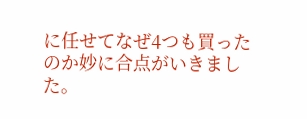に任せてなぜ4つも買ったのか妙に合点がいきました。